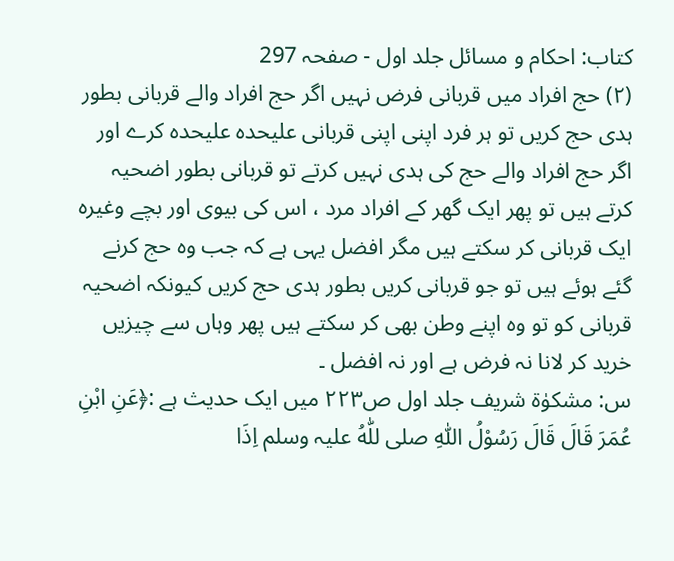کتاب: احکام و مسائل جلد اول - صفحہ 297
(۲) حج افراد میں قربانی فرض نہیں اگر حج افراد والے قربانی بطور ہدی حج کریں تو ہر فرد اپنی اپنی قربانی علیحدہ علیحدہ کرے اور اگر حج افراد والے حج کی ہدی نہیں کرتے تو قربانی بطور اضحیہ کرتے ہیں تو پھر ایک گھر کے افراد مرد ، اس کی بیوی اور بچے وغیرہ ایک قربانی کر سکتے ہیں مگر افضل یہی ہے کہ جب وہ حج کرنے گئے ہوئے ہیں تو جو قربانی کریں بطور ہدی حج کریں کیونکہ اضحیہ قربانی کو تو وہ اپنے وطن بھی کر سکتے ہیں پھر وہاں سے چیزیں خرید کر لانا نہ فرض ہے اور نہ افضل ۔
س: مشکوٰۃ شریف جلد اول ص۲۲۳ میں ایک حدیث ہے :﴿عَنِ ابْنِ عُمَرَ قَالَ قَالَ رَسُوْلُ اللّٰهِ صلی للّٰهُ علیہ وسلم اِذَا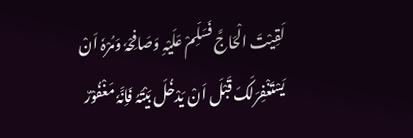لَقِیْتَ الْحَاجَّ فَسَلِّمْ عَلَیْہِ وَصَافِحْہٗ وَمُرْہٗ اَنْ یَسْتَغْفِرَلَکَ قَبْلَ اَنْ یَدْخُلَ بَیْتَہُ فَاِنَّہٗ مَغْفُوْرٌ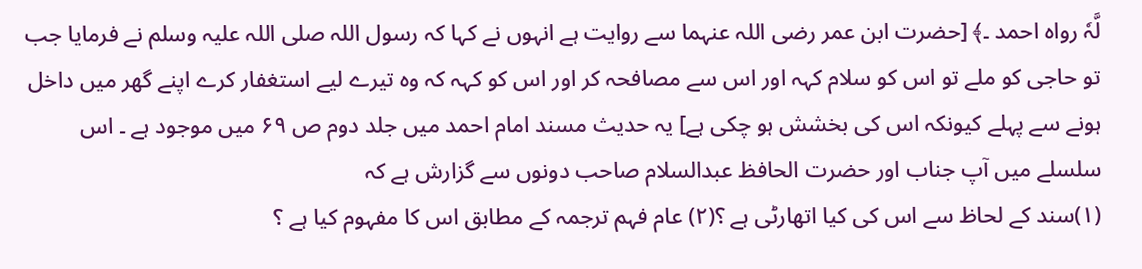لَّہٗ رواہ احمد ۔﴾ [حضرت ابن عمر رضی اللہ عنہما سے روایت ہے انہوں نے کہا کہ رسول اللہ صلی اللہ علیہ وسلم نے فرمایا جب تو حاجی کو ملے تو اس کو سلام کہہ اور اس سے مصافحہ کر اور اس کو کہہ کہ وہ تیرے لیے استغفار کرے اپنے گھر میں داخل ہونے سے پہلے کیونکہ اس کی بخشش ہو چکی ہے] یہ حدیث مسند امام احمد میں جلد دوم ص ۶۹ میں موجود ہے ۔ اس سلسلے میں آپ جناب اور حضرت الحافظ عبدالسلام صاحب دونوں سے گزارش ہے کہ
(۱)سند کے لحاظ سے اس کی کیا اتھارٹی ہے ؟(۲) عام فہم ترجمہ کے مطابق اس کا مفہوم کیا ہے ؟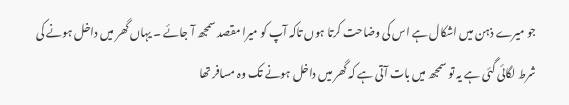جو میرے ذہن میں اشکال ہے اس کی وضاحت کرتا ہوں تاکہ آپ کو میرا مقصد سمجھ آ جائے ۔ یہاں گھر میں داخل ہونے کی شرط لگائی گئی ہے یہ تو سمجھ میں بات آتی ہے کہ گھر میں داخل ہونے تک وہ مسافر تھا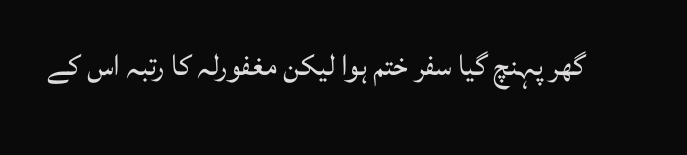گھر پہنچ گیا سفر ختم ہوا لیکن مغفورلہ کا رتبہ اس کے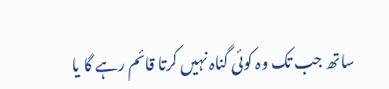ساتھ جب تک وہ کوئی گناہ نہیں کرتا قائم رہے گا یا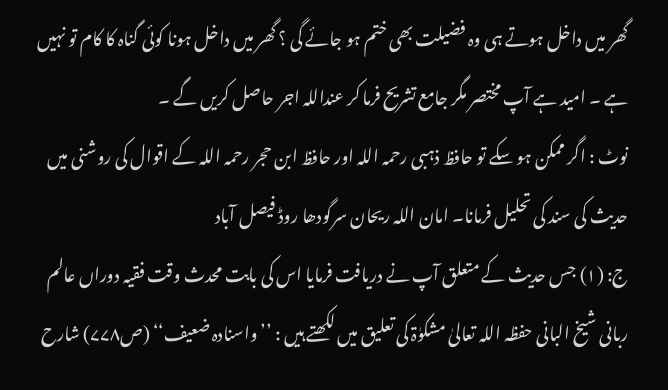گھر میں داخل ہوتے ہی وہ فضیلت بھی ختم ہو جائے گی ؟ گھر میں داخل ہونا کوئی گناہ کا کام تو نہیں ہے ۔ امید ہے آپ مختصر مگر جامع تشریح فرما کر عنداللہ اجر حاصل کریں گے ۔
نوٹ : اگر ممکن ہو سکے تو حافظ ذہبی رحمہ اللہ اور حافظ ابن حجر رحمہ اللہ کے اقوال کی روشنی میں حدیث کی سند کی تحلیل فرمانا۔ امان اللہ ریحان سرگودھا روڈ فیصل آباد
ج: (۱) جس حدیث کے متعلق آپ نے دریافت فرمایا اس کی بابت محدث وقت فقیہ دوراں عالم ربانی شیخ البانی حفظہ اللہ تعالیٰ مشکوٰۃ کی تعلیق میں لکھتے ہیں : ’’واسنادہ ضعیف‘‘ (ص۷۷۸) شارح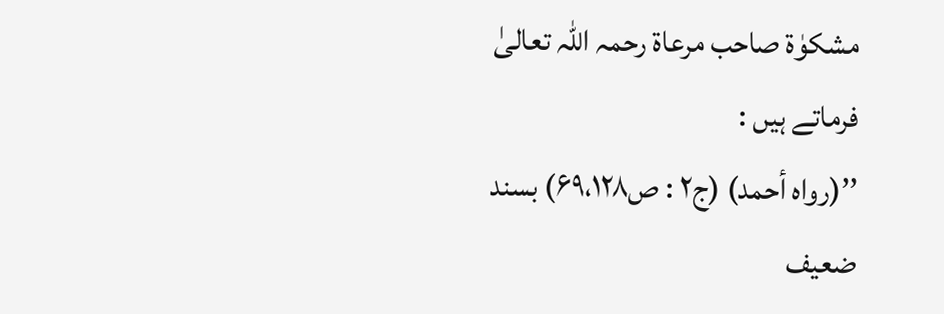مشکوٰۃ صاحب مرعاۃ رحمہ اللہ تعالیٰ فرماتے ہیں :
’’(رواہ أحمد) (ج۲ : ص۶۹،۱۲۸) بسند ضعیف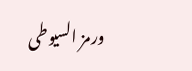ورمز السیوطی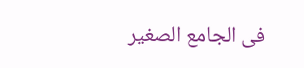فی الجامع الصغیر